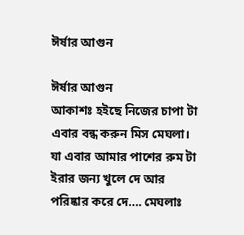ঈর্ষার আগুন

ঈর্ষার আগুন
আকাশঃ হইছে নিজের চাপা টা এবার বন্ধ করুন মিস মেঘলা। যা এবার আমার পাশের রুম টা ইরার জন্য খুলে দে আর পরিষ্কার করে দে…. মেঘলাঃ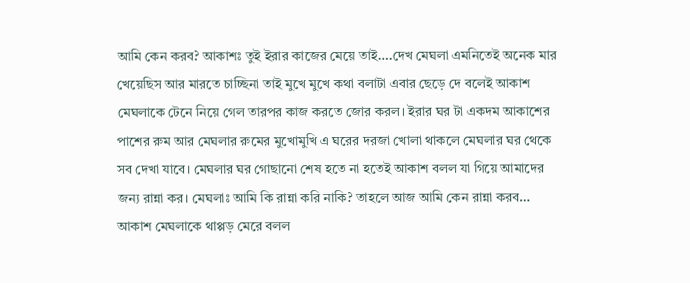আমি কেন করব? আকাশঃ তুই ইরার কাজের মেয়ে তাই….দেখ মেঘলা এমনিতেই অনেক মার খেয়েছিস আর মারতে চাচ্ছিনা তাই মুখে মুখে কথা বলাটা এবার ছেড়ে দে বলেই আকাশ মেঘলাকে টেনে নিয়ে গেল তারপর কাজ করতে জোর করল। ইরার ঘর টা একদম আকাশের পাশের রুম আর মেঘলার রুমের মুখোমুখি এ ঘরের দরজা খোলা থাকলে মেঘলার ঘর থেকে সব দেখা যাবে। মেঘলার ঘর গোছানো শেষ হতে না হতেই আকাশ বলল যা গিয়ে আমাদের জন্য রান্না কর। মেঘলাঃ আমি কি রান্না করি নাকি? তাহলে আজ আমি কেন রান্না করব… আকাশ মেঘলাকে থাপ্পড় মেরে বলল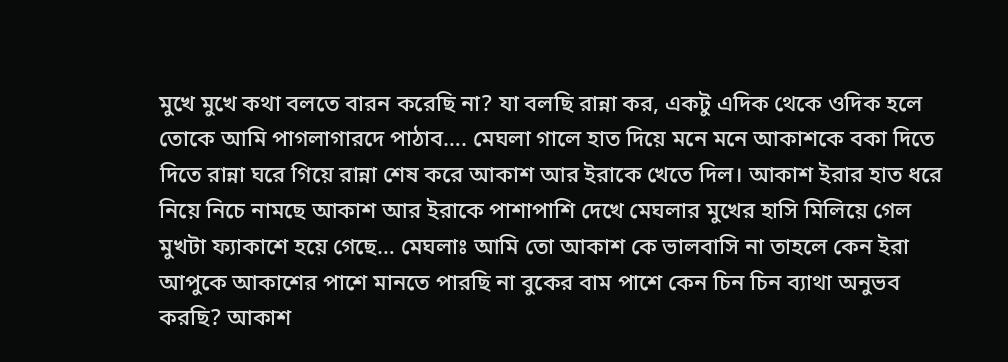মুখে মুখে কথা বলতে বারন করেছি না? যা বলছি রান্না কর, একটু এদিক থেকে ওদিক হলে তোকে আমি পাগলাগারদে পাঠাব…. মেঘলা গালে হাত দিয়ে মনে মনে আকাশকে বকা দিতে দিতে রান্না ঘরে গিয়ে রান্না শেষ করে আকাশ আর ইরাকে খেতে দিল। আকাশ ইরার হাত ধরে নিয়ে নিচে নামছে আকাশ আর ইরাকে পাশাপাশি দেখে মেঘলার মুখের হাসি মিলিয়ে গেল মুখটা ফ্যাকাশে হয়ে গেছে… মেঘলাঃ আমি তো আকাশ কে ভালবাসি না তাহলে কেন ইরা আপুকে আকাশের পাশে মানতে পারছি না বুকের বাম পাশে কেন চিন চিন ব্যাথা অনুভব করছি? আকাশ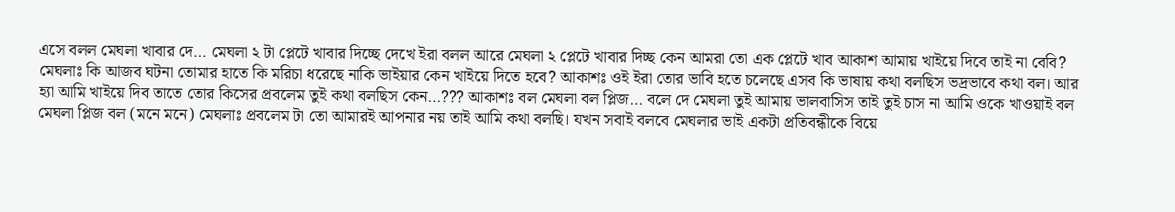এসে বলল মেঘলা খাবার দে… মেঘলা ২ টা প্লেটে খাবার দিচ্ছে দেখে ইরা বলল আরে মেঘলা ২ প্লেটে খাবার দিচ্ছ কেন আমরা তো এক প্লেটে খাব আকাশ আমায় খাইয়ে দিবে তাই না বেবি? মেঘলাঃ কি আজব ঘটনা তোমার হাতে কি মরিচা ধরেছে নাকি ভাইয়ার কেন খাইয়ে দিতে হবে? আকাশঃ ওই ইরা তোর ভাবি হতে চলেছে এসব কি ভাষায় কথা বলছিস ভদ্রভাবে কথা বল। আর হ্যা আমি খাইয়ে দিব তাতে তোর কিসের প্রবলেম তুই কথা বলছিস কেন…??? আকাশঃ বল মেঘলা বল প্লিজ… বলে দে মেঘলা তুই আমায় ভালবাসিস তাই তুই চাস না আমি ওকে খাওয়াই বল মেঘলা প্লিজ বল (মনে মনে) মেঘলাঃ প্রবলেম টা তো আমারই আপনার নয় তাই আমি কথা বলছি। যখন সবাই বলবে মেঘলার ভাই একটা প্রতিবন্ধীকে বিয়ে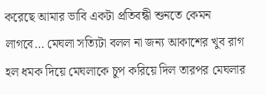করেছে আমার ভাবি একটা প্রতিবন্ধী শুনতে কেমন লাগবে… মেঘলা সত্যিটা বলল না জন্য আকাশের খুব রাগ হল ধমক দিয়ে মেঘলাকে চুপ করিয়ে দিল তারপর মেঘলার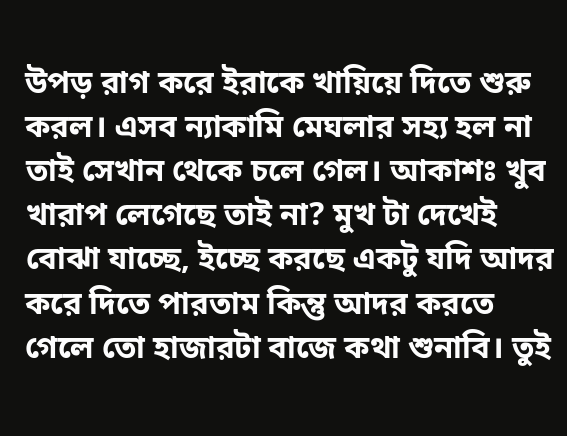উপড় রাগ করে ইরাকে খায়িয়ে দিতে শুরু করল। এসব ন্যাকামি মেঘলার সহ্য হল না তাই সেখান থেকে চলে গেল। আকাশঃ খুব খারাপ লেগেছে তাই না? মুখ টা দেখেই বোঝা যাচ্ছে, ইচ্ছে করছে একটু যদি আদর করে দিতে পারতাম কিন্তু আদর করতে গেলে তো হাজারটা বাজে কথা শুনাবি। তুই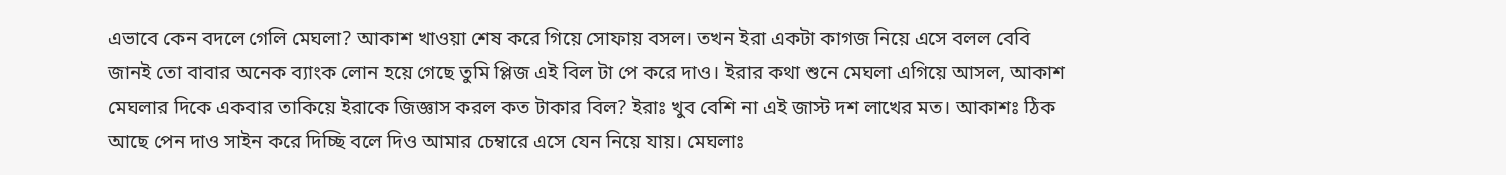এভাবে কেন বদলে গেলি মেঘলা? আকাশ খাওয়া শেষ করে গিয়ে সোফায় বসল। তখন ইরা একটা কাগজ নিয়ে এসে বলল বেবি জানই তো বাবার অনেক ব্যাংক লোন হয়ে গেছে তুমি প্লিজ এই বিল টা পে করে দাও। ইরার কথা শুনে মেঘলা এগিয়ে আসল, আকাশ মেঘলার দিকে একবার তাকিয়ে ইরাকে জিজ্ঞাস করল কত টাকার বিল? ইরাঃ খুব বেশি না এই জাস্ট দশ লাখের মত। আকাশঃ ঠিক আছে পেন দাও সাইন করে দিচ্ছি বলে দিও আমার চেম্বারে এসে যেন নিয়ে যায়। মেঘলাঃ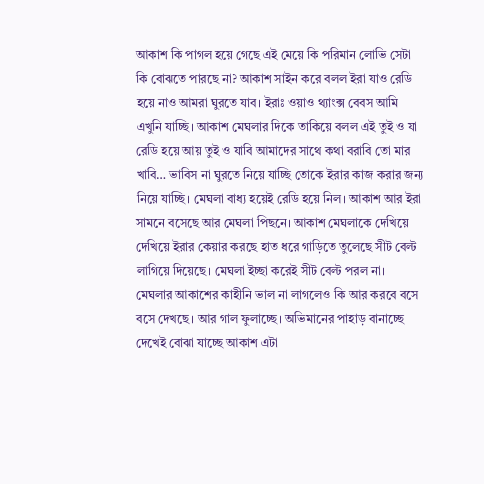আকাশ কি পাগল হয়ে গেছে এই মেয়ে কি পরিমান লোভি সেটা কি বোঝতে পারছে না? আকাশ সাইন করে বলল ইরা যাও রেডি হয়ে নাও আমরা ঘুরতে যাব। ইরাঃ ওয়াও থ্যাংক্স বেবস আমি এখুনি যাচ্ছি। আকাশ মেঘলার দিকে তাকিয়ে বলল এই তুই ও যা রেডি হয়ে আয় তুই ও যাবি আমাদের সাথে কথা বরাবি তো মার খাবি… ভাবিস না ঘুরতে নিয়ে যাচ্ছি তোকে ইরার কাজ করার জন্য নিয়ে যাচ্ছি। মেঘলা বাধ্য হয়েই রেডি হয়ে নিল। আকাশ আর ইরা সামনে বসেছে আর মেঘলা পিছনে। আকাশ মেঘলাকে দেখিয়ে দেখিয়ে ইরার কেয়ার করছে হাত ধরে গাড়িতে তুলেছে সীট বেল্ট লাগিয়ে দিয়েছে। মেঘলা ইচ্ছা করেই সীট বেল্ট পরল না। মেঘলার আকাশের কাহীনি ভাল না লাগলেও কি আর করবে বসে বসে দেখছে। আর গাল ফুলাচ্ছে। অভিমানের পাহাড় বানাচ্ছে দেখেই বোঝা যাচ্ছে আকাশ এটা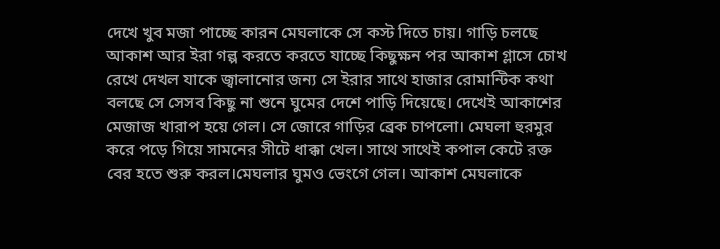দেখে খুব মজা পাচ্ছে কারন মেঘলাকে সে কস্ট দিতে চায়। গাড়ি চলছে আকাশ আর ইরা গল্প করতে করতে যাচ্ছে কিছুক্ষন পর আকাশ গ্লাসে চোখ রেখে দেখল যাকে জ্বালানোর জন্য সে ইরার সাথে হাজার রোমান্টিক কথা বলছে সে সেসব কিছু না শুনে ঘুমের দেশে পাড়ি দিয়েছে। দেখেই আকাশের মেজাজ খারাপ হয়ে গেল। সে জোরে গাড়ির ব্রেক চাপলো। মেঘলা হুরমুর করে পড়ে গিয়ে সামনের সীটে ধাক্কা খেল। সাথে সাথেই কপাল কেটে রক্ত বের হতে শুরু করল।মেঘলার ঘুমও ভেংগে গেল। আকাশ মেঘলাকে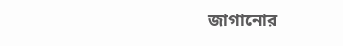জাগানোর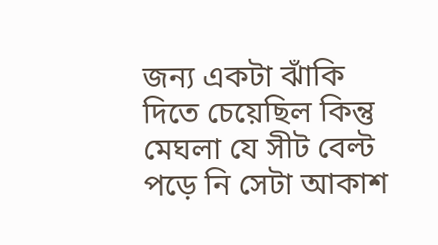জন্য একটা ঝাঁকি দিতে চেয়েছিল কিন্তু মেঘলা যে সীট বেল্ট পড়ে নি সেটা আকাশ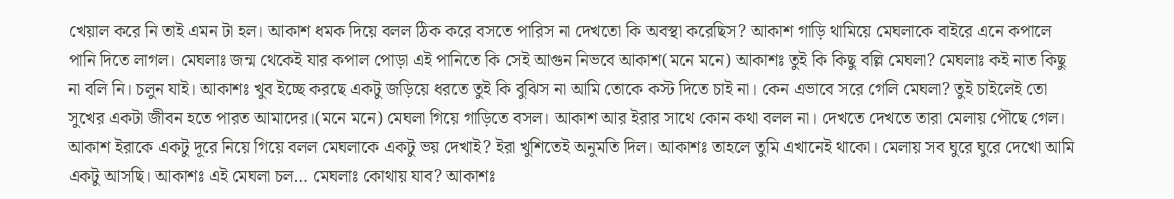খেয়াল করে নি তাই এমন টা হল। আকাশ ধমক দিয়ে বলল ঠিক করে বসতে পারিস না দেখতো কি অবস্থা করেছিস? আকাশ গাড়ি থামিয়ে মেঘলাকে বাইরে এনে কপালে পানি দিতে লাগল। মেঘলাঃ জন্ম থেকেই যার কপাল পোড়া এই পানিতে কি সেই আগুন নিভবে আকাশ(মনে মনে) আকাশঃ তুই কি কিছু বল্লি মেঘলা? মেঘলাঃ কই নাত কিছু না বলি নি। চলুন যাই। আকাশঃ খুব ইচ্ছে করছে একটু জড়িয়ে ধরতে তুই কি বুঝিস না আমি তোকে কস্ট দিতে চাই না। কেন এভাবে সরে গেলি মেঘলা? তুই চাইলেই তো সুখের একটা জীবন হতে পারত আমাদের।(মনে মনে) মেঘলা গিয়ে গাড়িতে বসল। আকাশ আর ইরার সাথে কোন কথা বলল না। দেখতে দেখতে তারা মেলায় পৌছে গেল। আকাশ ইরাকে একটু দূরে নিয়ে গিয়ে বলল মেঘলাকে একটু ভয় দেখাই? ইরা খুশিতেই অনুমতি দিল। আকাশঃ তাহলে তুমি এখানেই থাকো। মেলায় সব ঘুরে ঘুরে দেখো আমি একটু আসছি। আকাশঃ এই মেঘলা চল… মেঘলাঃ কোথায় যাব? আকাশঃ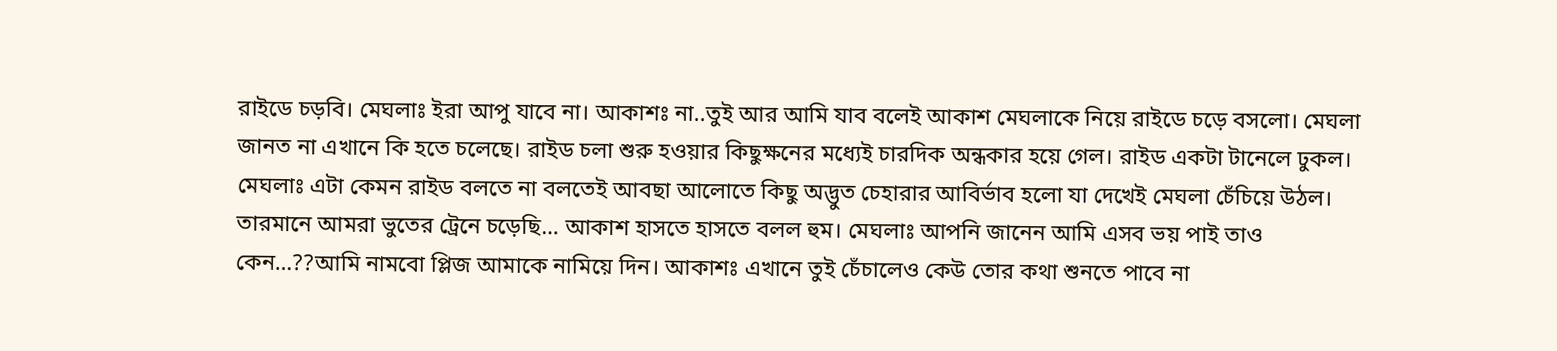রাইডে চড়বি। মেঘলাঃ ইরা আপু যাবে না। আকাশঃ না..তুই আর আমি যাব বলেই আকাশ মেঘলাকে নিয়ে রাইডে চড়ে বসলো। মেঘলা জানত না এখানে কি হতে চলেছে। রাইড চলা শুরু হওয়ার কিছুক্ষনের মধ্যেই চারদিক অন্ধকার হয়ে গেল। রাইড একটা টানেলে ঢুকল। মেঘলাঃ এটা কেমন রাইড বলতে না বলতেই আবছা আলোতে কিছু অদ্ভুত চেহারার আবির্ভাব হলো যা দেখেই মেঘলা চেঁচিয়ে উঠল। তারমানে আমরা ভুতের ট্রেনে চড়েছি… আকাশ হাসতে হাসতে বলল হুম। মেঘলাঃ আপনি জানেন আমি এসব ভয় পাই তাও কেন…??আমি নামবো প্লিজ আমাকে নামিয়ে দিন। আকাশঃ এখানে তুই চেঁচালেও কেউ তোর কথা শুনতে পাবে না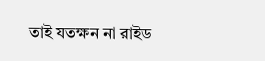তাই যতক্ষন না রাইড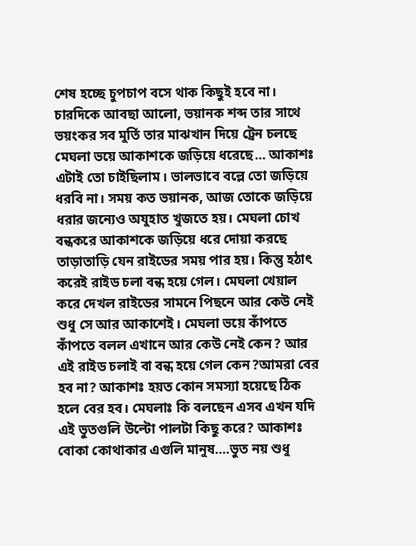শেষ হচ্ছে চুপচাপ বসে থাক কিছুই হবে না। চারদিকে আবছা আলো, ভয়ানক শব্দ তার সাথে ভয়ংকর সব মুর্তি তার মাঝখান দিয়ে ট্রেন চলছে মেঘলা ভয়ে আকাশকে জড়িয়ে ধরেছে… আকাশঃ এটাই তো চাইছিলাম। ভালভাবে বল্লে তো জড়িয়ে ধরবি না। সময় কত ভয়ানক, আজ তোকে জড়িয়ে ধরার জন্যেও অযুহাত খুজতে হয়। মেঘলা চোখ বন্ধকরে আকাশকে জড়িয়ে ধরে দোয়া করছে তাড়াতাড়ি যেন রাইডের সময় পার হয়। কিন্তু হঠাৎ করেই রাইড চলা বন্ধ হয়ে গেল। মেঘলা খেয়াল করে দেখল রাইডের সামনে পিছনে আর কেউ নেই শুধু সে আর আকাশেই। মেঘলা ভয়ে কাঁপতে কাঁপতে বলল এখানে আর কেউ নেই কেন? আর এই রাইড চলাই বা বন্ধ হয়ে গেল কেন?আমরা বের হব না? আকাশঃ হয়ত কোন সমস্যা হয়েছে ঠিক হলে বের হব। মেঘলাঃ কি বলছেন এসব এখন যদি এই ভুতগুলি উল্টো পালটা কিছু করে? আকাশঃ বোকা কোথাকার এগুলি মানুষ….ভুত নয় শুধু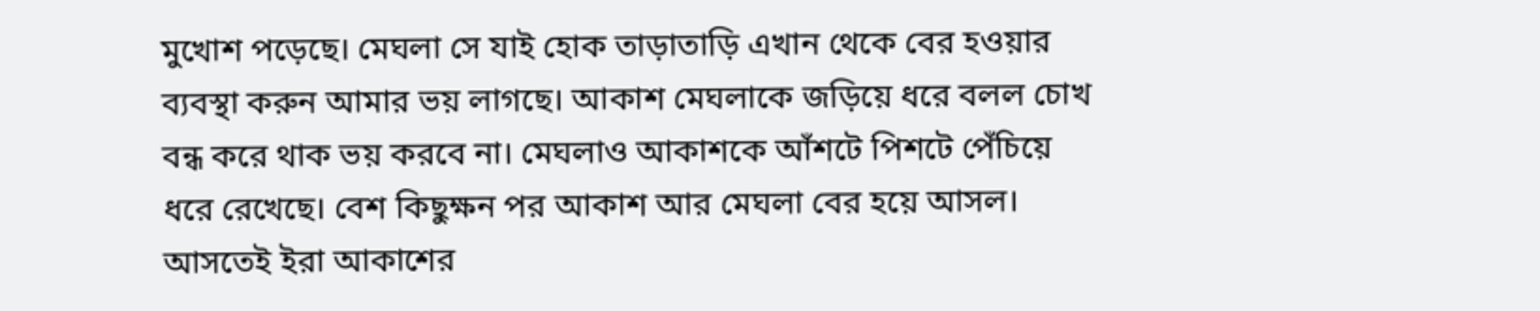মুখোশ পড়েছে। মেঘলা সে যাই হোক তাড়াতাড়ি এখান থেকে বের হওয়ার ব্যবস্থা করুন আমার ভয় লাগছে। আকাশ মেঘলাকে জড়িয়ে ধরে বলল চোখ বন্ধ করে থাক ভয় করবে না। মেঘলাও আকাশকে আঁশটে পিশটে পেঁচিয়ে ধরে রেখেছে। বেশ কিছুক্ষন পর আকাশ আর মেঘলা বের হয়ে আসল। আসতেই ইরা আকাশের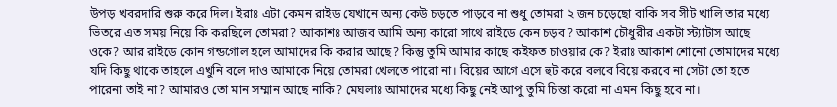উপড় খবরদারি শুরু করে দিল। ইরাঃ এটা কেমন রাইড যেখানে অন্য কেউ চড়তে পাড়বে না শুধু তোমরা ২ জন চড়েছো বাকি সব সীট খালি তার মধ্যে ভিতরে এত সময় নিয়ে কি করছিলে তোমরা? আকাশঃ আজব আমি অন্য কারো সাথে রাইডে কেন চড়ব? আকাশ চৌধুরীর একটা স্ট্যাটাস আছে ওকে? আর রাইডে কোন গন্ডগোল হলে আমাদের কি করার আছে? কিন্তু তুমি আমার কাছে কইফত চাওয়ার কে? ইরাঃ আকাশ শোনো তোমাদের মধ্যে যদি কিছু থাকে তাহলে এখুনি বলে দাও আমাকে নিয়ে তোমরা খেলতে পারো না। বিয়ের আগে এসে হুট করে বলবে বিয়ে করবে না সেটা তো হতে পারেনা তাই না? আমারও তো মান সম্মান আছে নাকি? মেঘলাঃ আমাদের মধ্যে কিছু নেই আপু তুমি চিন্তা করো না এমন কিছু হবে না।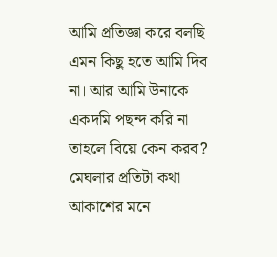আমি প্রতিজ্ঞা করে বলছি এমন কিছু হতে আমি দিব না। আর আমি উনাকে একদমি পছন্দ করি না তাহলে বিয়ে কেন করব? মেঘলার প্রতিটা কথা আকাশের মনে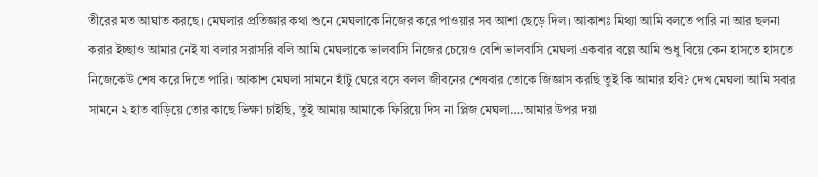তীরের মত আঘাত করছে। মেঘলার প্রতিজ্ঞার কথা শুনে মেঘলাকে নিজের করে পাওয়ার সব আশা ছেড়ে দিল। আকাশঃ মিথ্যা আমি বলতে পারি না আর ছলনা করার ইচ্ছাও আমার নেই যা বলার সরাসরি বলি আমি মেঘলাকে ভালবাসি নিজের চেয়েও বেশি ভালবাসি মেঘলা একবার বল্লে আমি শুধু বিয়ে কেন হাসতে হাসতে নিজেকেউ শেষ করে দিতে পারি। আকাশ মেঘলা সামনে হাঁটু ঘেরে বসে বলল জীবনের শেষবার তোকে জিজ্ঞাস করছি তুই কি আমার হবি? দেখ মেঘলা আমি সবার সামনে ২ হাত বাড়িয়ে তোর কাছে ভিক্ষা চাইছি, তুই আমায় আমাকে ফিরিয়ে দিস না প্লিজ মেঘলা….আমার উপর দয়া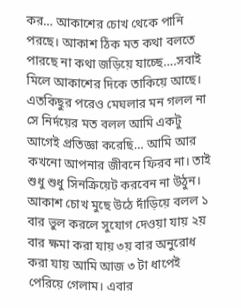কর… আকাশের চোখ থেকে পানি পরছে। আকাশ ঠিক মত কথা বলতে পারছে না কথা জড়িয়ে যাচ্ছে….সবাই মিলে আকাশের দিকে তাকিয়ে আছে। এতকিছুর পরেও মেঘলার মন গলল না সে নির্দয়ের মত বলল আমি একটু আগেই প্রতিজ্ঞা করেছি… আমি আর কখনো আপনার জীবনে ফিরব না। তাই শুধু শুধু সিনক্রিয়েট করবেন না উঠুন। আকাশ চোখ মুছে উঠে দাঁড়িয়ে বলল ১ বার ভুল করলে সুযোগ দেওয়া যায় ২য় বার ক্ষমা করা যায় ৩য় বার অনুরোধ করা যায় আমি আজ ৩ টা ধাপেই পেরিয়ে গেলাম। এবার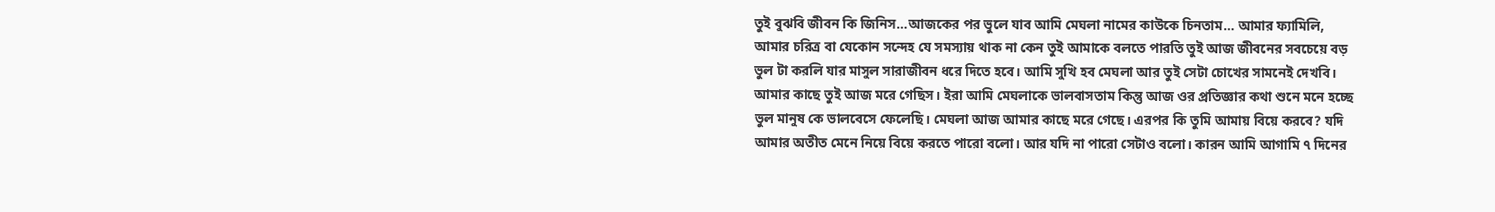তুই বুঝবি জীবন কি জিনিস…আজকের পর ভুলে যাব আমি মেঘলা নামের কাউকে চিনতাম… আমার ফ্যামিলি, আমার চরিত্র বা যেকোন সন্দেহ যে সমস্যায় থাক না কেন তুই আমাকে বলতে পারতি তুই আজ জীবনের সবচেয়ে বড় ভুল টা করলি যার মাসুল সারাজীবন ধরে দিতে হবে। আমি সুখি হব মেঘলা আর তুই সেটা চোখের সামনেই দেখবি। আমার কাছে তুই আজ মরে গেছিস। ইরা আমি মেঘলাকে ভালবাসতাম কিন্তু আজ ওর প্রতিজ্ঞার কথা শুনে মনে হচ্ছে ভুল মানুষ কে ভালবেসে ফেলেছি। মেঘলা আজ আমার কাছে মরে গেছে। এরপর কি তুমি আমায় বিয়ে করবে? যদি আমার অতীত মেনে নিয়ে বিয়ে করতে পারো বলো। আর যদি না পারো সেটাও বলো। কারন আমি আগামি ৭ দিনের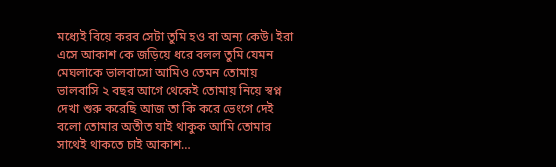মধ্যেই বিয়ে করব সেটা তুমি হও বা অন্য কেউ। ইরা এসে আকাশ কে জড়িয়ে ধরে বলল তুমি যেমন মেঘলাকে ভালবাসো আমিও তেমন তোমায় ভালবাসি ২ বছর আগে থেকেই তোমায় নিয়ে স্বপ্ন দেখা শুরু করেছি আজ তা কি করে ভেংগে দেই বলো তোমার অতীত যাই থাকুক আমি তোমার সাথেই থাকতে চাই আকাশ…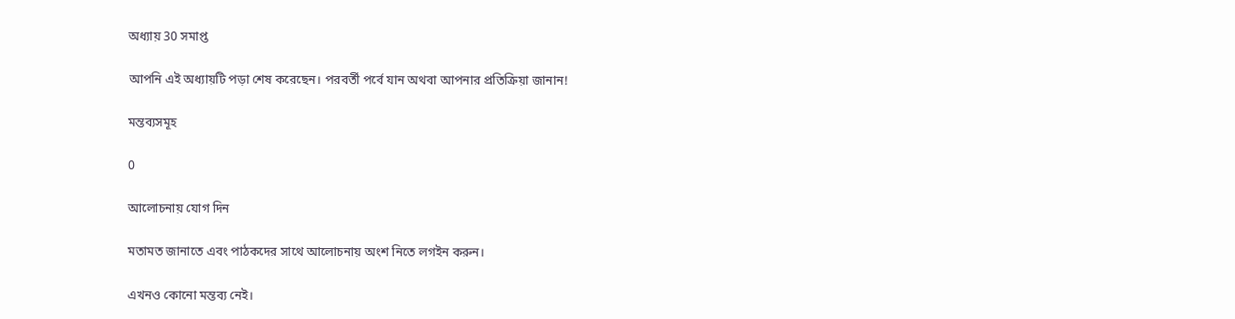অধ্যায় 30 সমাপ্ত

আপনি এই অধ্যায়টি পড়া শেষ করেছেন। পরবর্তী পর্বে যান অথবা আপনার প্রতিক্রিয়া জানান!

মন্তব্যসমূহ

0

আলোচনায় যোগ দিন

মতামত জানাতে এবং পাঠকদের সাথে আলোচনায় অংশ নিতে লগইন করুন।

এখনও কোনো মন্তব্য নেই।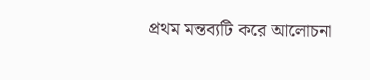প্রথম মন্তব্যটি করে আলোচনা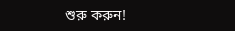শুরু করুন!